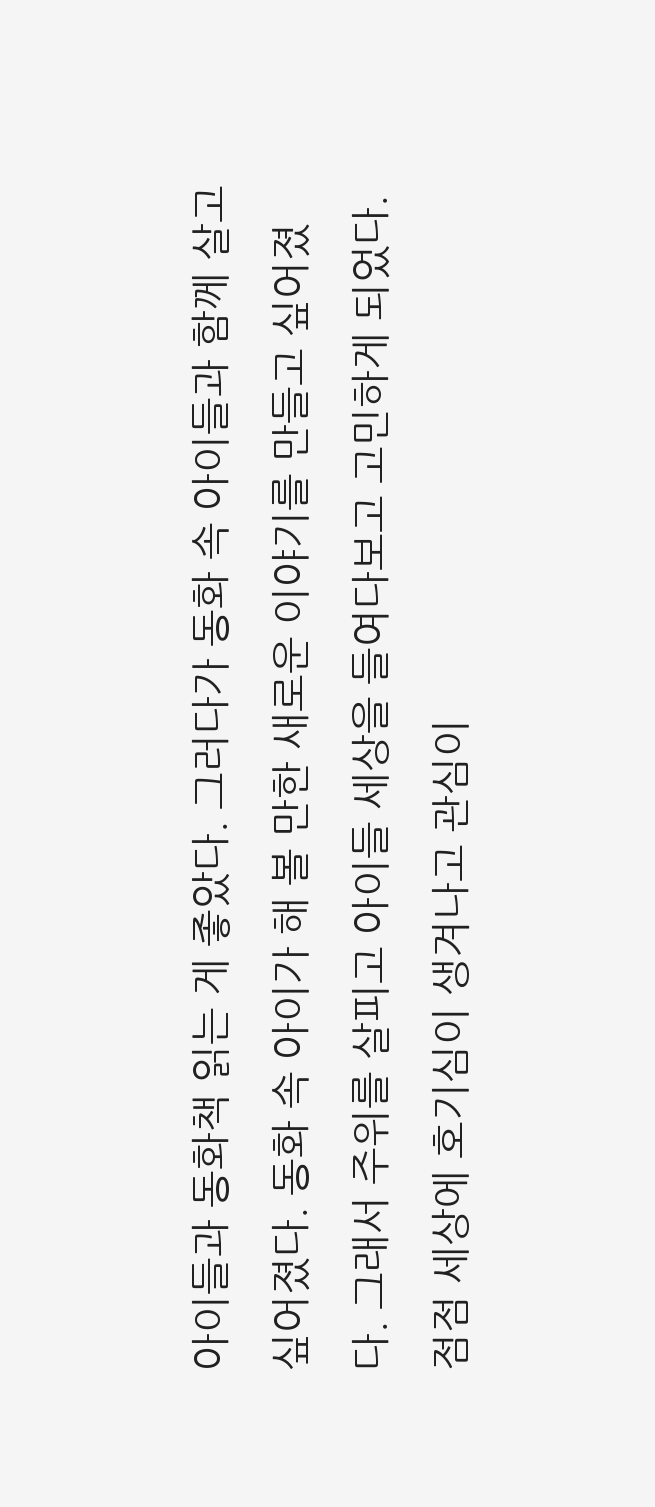아이들과 동화책 읽는 게 좋았다. 그러다가 동화 속 아이들과 함께 살고 싶어졌다. 동화 속 아이가 해 볼 만한 새로운 이야기를 만들고 싶어졌다. 그래서 주위를 살피고 아이들 세상을 들여다보고 고민하게 되었다.
점점 세상에 호기심이 생겨나고 관심이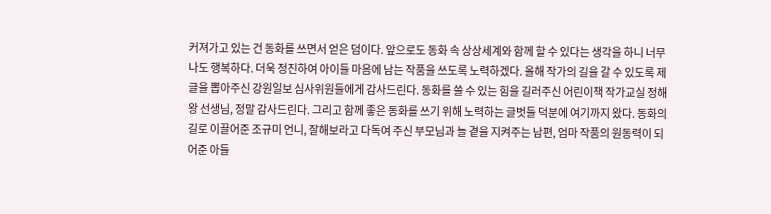커져가고 있는 건 동화를 쓰면서 얻은 덤이다. 앞으로도 동화 속 상상세계와 함께 할 수 있다는 생각을 하니 너무나도 행복하다. 더욱 정진하여 아이들 마음에 남는 작품을 쓰도록 노력하겠다. 올해 작가의 길을 갈 수 있도록 제 글을 뽑아주신 강원일보 심사위원들에게 감사드린다. 동화를 쓸 수 있는 힘을 길러주신 어린이책 작가교실 정해왕 선생님, 정말 감사드린다. 그리고 함께 좋은 동화를 쓰기 위해 노력하는 글벗들 덕분에 여기까지 왔다. 동화의 길로 이끌어준 조규미 언니, 잘해보라고 다독여 주신 부모님과 늘 곁을 지켜주는 남편, 엄마 작품의 원동력이 되어준 아들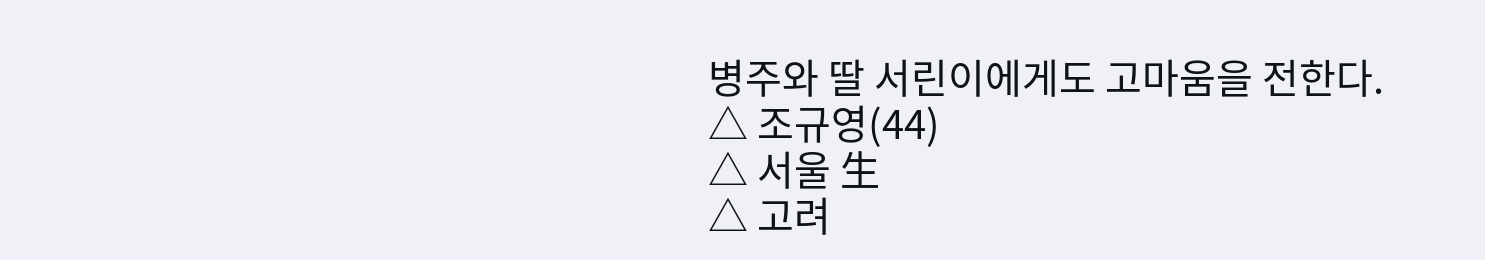병주와 딸 서린이에게도 고마움을 전한다.
△ 조규영(44)
△ 서울 生
△ 고려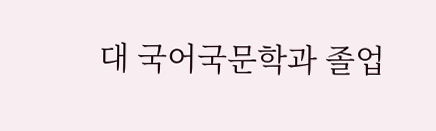대 국어국문학과 졸업